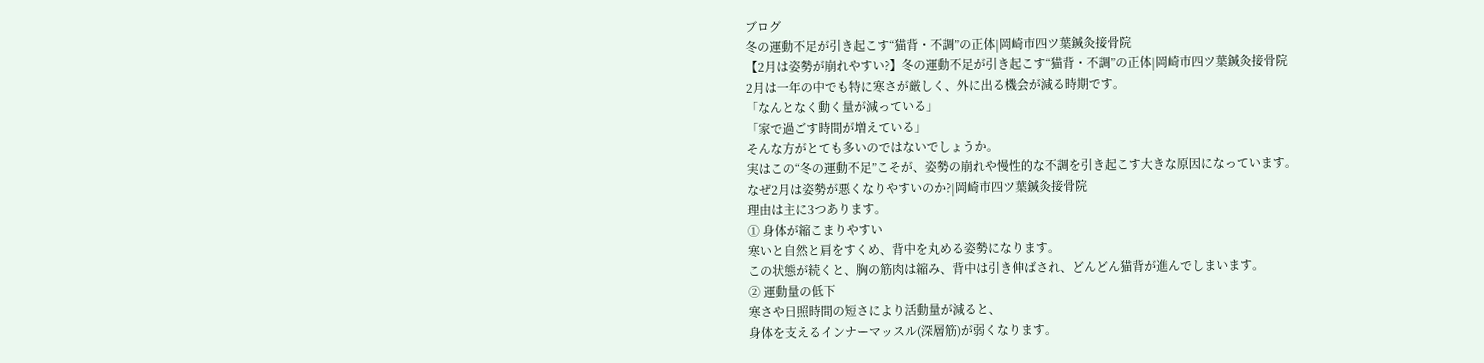ブログ
冬の運動不足が引き起こす“猫背・不調”の正体|岡崎市四ツ葉鍼灸接骨院
【2月は姿勢が崩れやすい?】冬の運動不足が引き起こす“猫背・不調”の正体|岡崎市四ツ葉鍼灸接骨院
2月は一年の中でも特に寒さが厳しく、外に出る機会が減る時期です。
「なんとなく動く量が減っている」
「家で過ごす時間が増えている」
そんな方がとても多いのではないでしょうか。
実はこの“冬の運動不足”こそが、姿勢の崩れや慢性的な不調を引き起こす大きな原因になっています。
なぜ2月は姿勢が悪くなりやすいのか?|岡崎市四ツ葉鍼灸接骨院
理由は主に3つあります。
① 身体が縮こまりやすい
寒いと自然と肩をすくめ、背中を丸める姿勢になります。
この状態が続くと、胸の筋肉は縮み、背中は引き伸ばされ、どんどん猫背が進んでしまいます。
② 運動量の低下
寒さや日照時間の短さにより活動量が減ると、
身体を支えるインナーマッスル(深層筋)が弱くなります。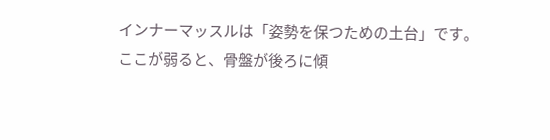インナーマッスルは「姿勢を保つための土台」です。
ここが弱ると、骨盤が後ろに傾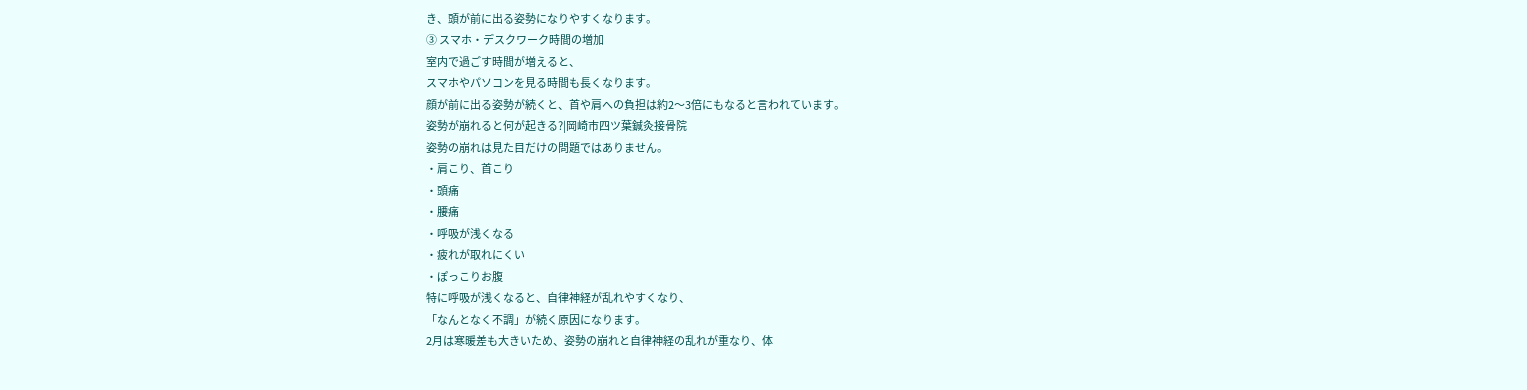き、頭が前に出る姿勢になりやすくなります。
③ スマホ・デスクワーク時間の増加
室内で過ごす時間が増えると、
スマホやパソコンを見る時間も長くなります。
顔が前に出る姿勢が続くと、首や肩への負担は約2〜3倍にもなると言われています。
姿勢が崩れると何が起きる?|岡崎市四ツ葉鍼灸接骨院
姿勢の崩れは見た目だけの問題ではありません。
・肩こり、首こり
・頭痛
・腰痛
・呼吸が浅くなる
・疲れが取れにくい
・ぽっこりお腹
特に呼吸が浅くなると、自律神経が乱れやすくなり、
「なんとなく不調」が続く原因になります。
2月は寒暖差も大きいため、姿勢の崩れと自律神経の乱れが重なり、体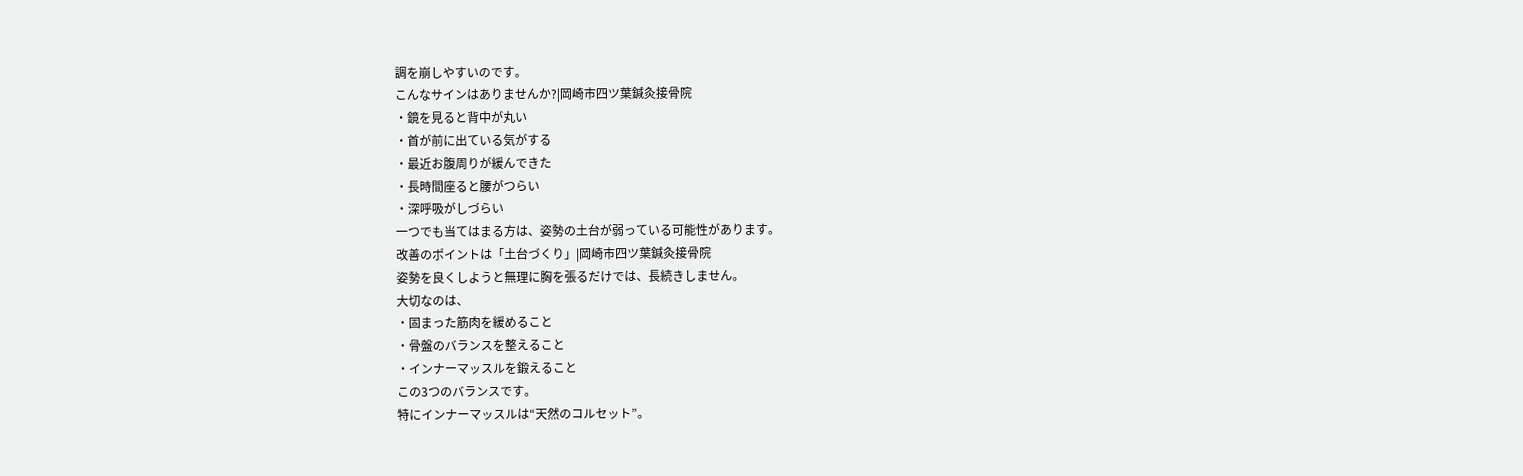調を崩しやすいのです。
こんなサインはありませんか?|岡崎市四ツ葉鍼灸接骨院
・鏡を見ると背中が丸い
・首が前に出ている気がする
・最近お腹周りが緩んできた
・長時間座ると腰がつらい
・深呼吸がしづらい
一つでも当てはまる方は、姿勢の土台が弱っている可能性があります。
改善のポイントは「土台づくり」|岡崎市四ツ葉鍼灸接骨院
姿勢を良くしようと無理に胸を張るだけでは、長続きしません。
大切なのは、
・固まった筋肉を緩めること
・骨盤のバランスを整えること
・インナーマッスルを鍛えること
この3つのバランスです。
特にインナーマッスルは“天然のコルセット”。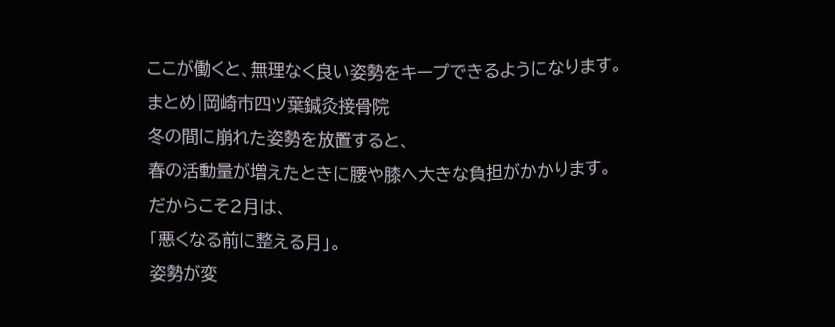ここが働くと、無理なく良い姿勢をキープできるようになります。
まとめ|岡崎市四ツ葉鍼灸接骨院
冬の間に崩れた姿勢を放置すると、
春の活動量が増えたときに腰や膝へ大きな負担がかかります。
だからこそ2月は、
「悪くなる前に整える月」。
姿勢が変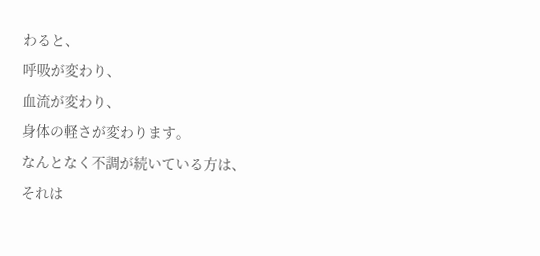わると、
呼吸が変わり、
血流が変わり、
身体の軽さが変わります。
なんとなく不調が続いている方は、
それは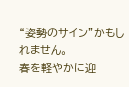“姿勢のサイン”かもしれません。
春を軽やかに迎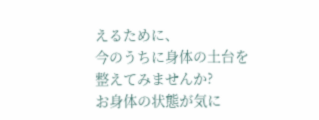えるために、
今のうちに身体の土台を整えてみませんか?
お身体の状態が気に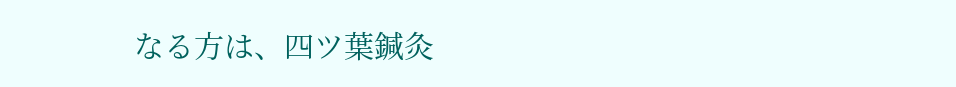なる方は、四ツ葉鍼灸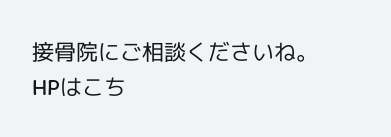接骨院にご相談くださいね。
HPはこち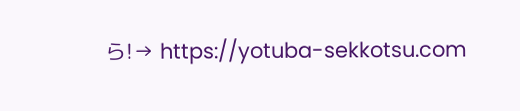ら!→ https://yotuba-sekkotsu.com